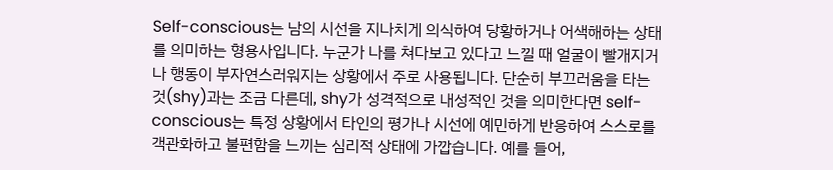Self-conscious는 남의 시선을 지나치게 의식하여 당황하거나 어색해하는 상태를 의미하는 형용사입니다. 누군가 나를 쳐다보고 있다고 느낄 때 얼굴이 빨개지거나 행동이 부자연스러워지는 상황에서 주로 사용됩니다. 단순히 부끄러움을 타는 것(shy)과는 조금 다른데, shy가 성격적으로 내성적인 것을 의미한다면 self-conscious는 특정 상황에서 타인의 평가나 시선에 예민하게 반응하여 스스로를 객관화하고 불편함을 느끼는 심리적 상태에 가깝습니다. 예를 들어,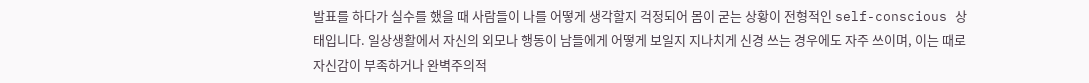발표를 하다가 실수를 했을 때 사람들이 나를 어떻게 생각할지 걱정되어 몸이 굳는 상황이 전형적인 self-conscious 상태입니다. 일상생활에서 자신의 외모나 행동이 남들에게 어떻게 보일지 지나치게 신경 쓰는 경우에도 자주 쓰이며, 이는 때로 자신감이 부족하거나 완벽주의적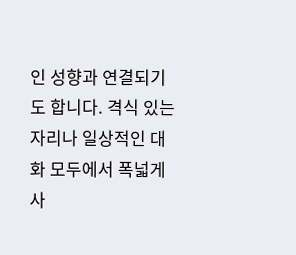인 성향과 연결되기도 합니다. 격식 있는 자리나 일상적인 대화 모두에서 폭넓게 사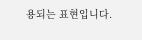용되는 표현입니다.